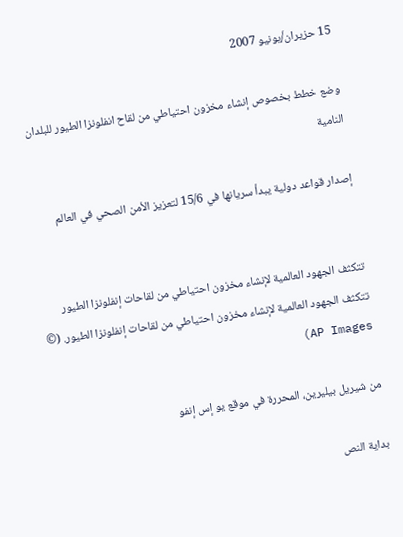15 حزيران/يونيو 2007

وضع خطط بخصوص إنشاء مخزون احتياطي من لقاح انفلونزا الطيور للبلدان النامية

إصدار قواعد دولية يبدأ سريانها في 15/6 لتعزيز الأمن الصحي في العالم


تتكثف الجهود العالمية لإنشاء مخزون احتياطي من لقاحات إنفلونزا الطيور
تتكثف الجهود العالمية لإنشاء مخزون احتياطي من لقاحات إنفلونزا الطيور. (© AP Images)

من شيريل بيليرين، المحررة في موقع يو إس إنفو

بداية النص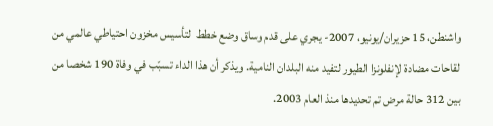واشنطن، 15 حزيران/يونيو، 2007- يجري على قدم وساق وضع خطط  لتأسيس مخزون احتياطي عالمي من لقاحات مضادة لإنفلونزا الطيور لتفيد منه البلدان النامية. ويذكر أن هذا الداء تسبّب في وفاة 190 شخصا من بين 312 حالة مرض تم تحديدها منذ العام 2003.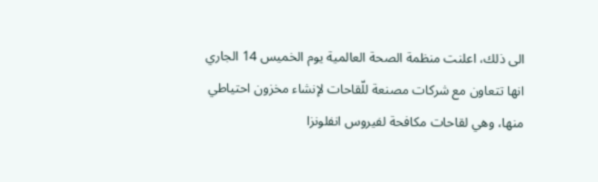الى ذلك، اعلنت منظمة الصحة العالمية يوم الخميس 14 الجاري انها تتعاون مع شركات مصنعة للّقاحات لإنشاء مخزون احتياطي منها، وهي لقاحات مكافحة لفيروس انفلونزا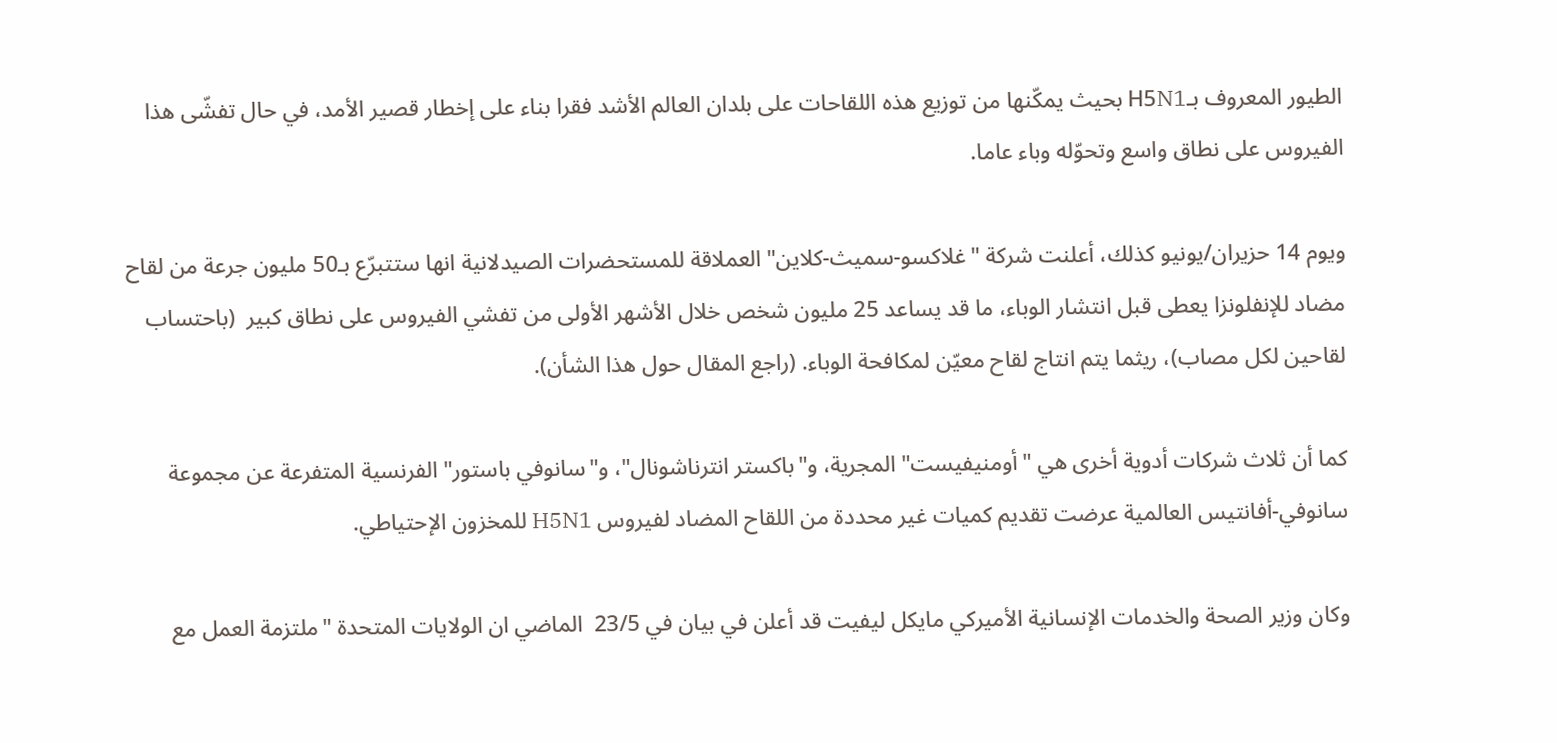الطيور المعروف بـH5N1 بحيث يمكّنها من توزيع هذه اللقاحات على بلدان العالم الأشد فقرا بناء على إخطار قصير الأمد، في حال تفشّى هذا الفيروس على نطاق واسع وتحوّله وباء عاما.

ويوم 14 حزيران/يونيو كذلك، أعلنت شركة "غلاكسو-سميث-كلاين" العملاقة للمستحضرات الصيدلانية انها ستتبرّع بـ50 مليون جرعة من لقاح مضاد للإنفلونزا يعطى قبل انتشار الوباء، ما قد يساعد 25 مليون شخص خلال الأشهر الأولى من تفشي الفيروس على نطاق كبير  (باحتساب لقاحين لكل مصاب)، ريثما يتم انتاج لقاح معيّن لمكافحة الوباء. (راجع المقال حول هذا الشأن).

كما أن ثلاث شركات أدوية أخرى هي "أومنيفيست" المجرية، و"باكستر انترناشونال"، و"سانوفي باستور" الفرنسية المتفرعة عن مجموعة سانوفي-أفانتيس العالمية عرضت تقديم كميات غير محددة من اللقاح المضاد لفيروس H5N1 للمخزون الإحتياطي.

وكان وزير الصحة والخدمات الإنسانية الأميركي مايكل ليفيت قد أعلن في بيان في 23/5  الماضي ان الولايات المتحدة "ملتزمة العمل مع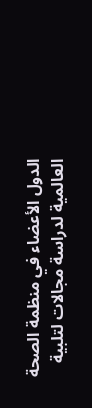الدول الأعضاء في منظمة الصحة العالمية لدراسة مجالات لتلبية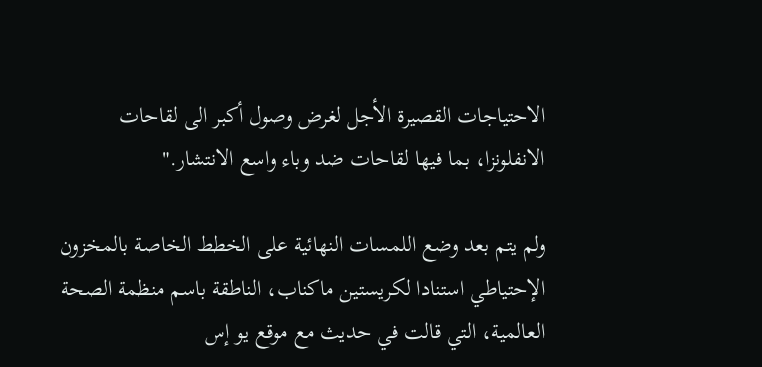الاحتياجات القصيرة الأجل لغرض وصول أكبر الى لقاحات الانفلونزا، بما فيها لقاحات ضد وباء واسع الانتشار."

ولم يتم بعد وضع اللمسات النهائية على الخطط الخاصة بالمخزون الإحتياطي استنادا لكريستين ماكناب، الناطقة باسم منظمة الصحة العالمية، التي قالت في حديث مع موقع يو إس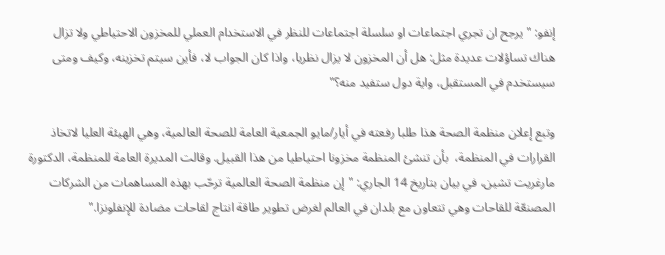إنفو: "يرجح ان تجري اجتماعات او سلسلة اجتماعات للنظر في الاستخدام العملي للمخزون الاحتياطي ولا تزال هناك تساؤلات عديدة مثل: هل أن المخزون لا يزال نظريا، واذا كان الجواب لا، فأين سيتم تخزينه، وكيف ومتى سيستخدم في المستقبل، واية دول ستفيد منه؟"

وتبع إعلان منظمة الصحة هذا طلبا رفعته في أيار/مايو الجمعية العامة للصحة العالمية، وهي الهيئة العليا لاتخاذ القرارات في المنظمة،  بأن تنشئ المنظمة مخزونا احتياطيا من هذا القبيل. وقالت المديرة العامة للمنظمة، الدكتورة مارغريت تشين، في بيان بتاريخ 14 الجاري: "إن منظمة الصحة العالمية ترحّب بهذه المساهمات من الشركات المصنعّة للقاحات وهي تتعاون مع بلدان في العالم لغرض تطوير طاقة انتاج لقاحات مضادة للإنفلونزا."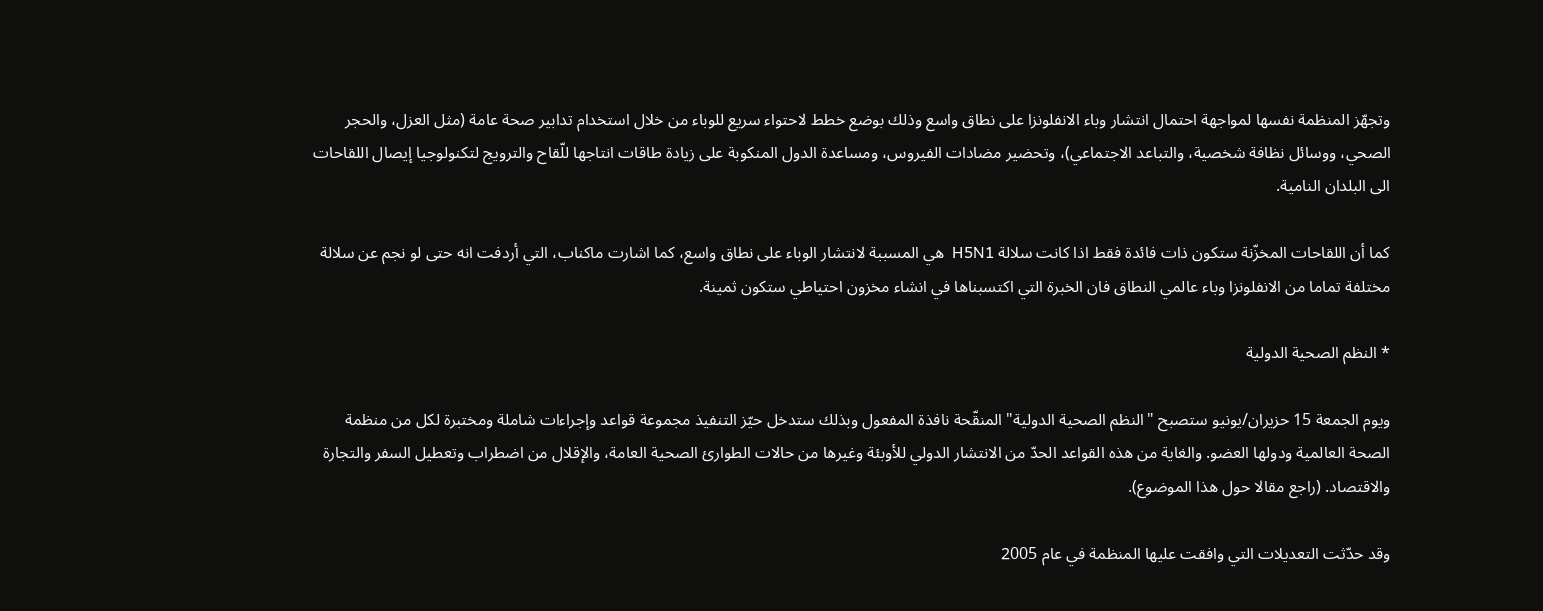وتجهّز المنظمة نفسها لمواجهة احتمال انتشار وباء الانفلونزا على نطاق واسع وذلك بوضع خطط لاحتواء سريع للوباء من خلال استخدام تدابير صحة عامة (مثل العزل، والحجر الصحي، ووسائل نظافة شخصية، والتباعد الاجتماعي)، وتحضير مضادات الفيروس، ومساعدة الدول المنكوبة على زيادة طاقات انتاجها للّقاح والترويج لتكنولوجيا إيصال اللقاحات الى البلدان النامية.

كما أن اللقاحات المخزّنة ستكون ذات فائدة فقط اذا كانت سلالة H5N1  هي المسببة لانتشار الوباء على نطاق واسع، كما اشارت ماكناب، التي أردفت انه حتى لو نجم عن سلالة مختلفة تماما من الانفلونزا وباء عالمي النطاق فان الخبرة التي اكتسبناها في انشاء مخزون احتياطي ستكون ثمينة.

* النظم الصحية الدولية

ويوم الجمعة 15 حزيران/يونيو ستصبح "النظم الصحية الدولية" المنقّحة نافذة المفعول وبذلك ستدخل حيّز التنفيذ مجموعة قواعد وإجراءات شاملة ومختبرة لكل من منظمة الصحة العالمية ودولها العضو. والغاية من هذه القواعد الحدّ من الانتشار الدولي للأوبئة وغيرها من حالات الطوارئ الصحية العامة، والإقلال من اضطراب وتعطيل السفر والتجارة والاقتصاد. (راجع مقالا حول هذا الموضوع).

وقد حدّثت التعديلات التي وافقت عليها المنظمة في عام 2005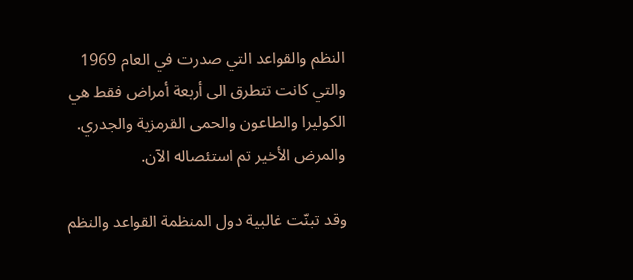النظم والقواعد التي صدرت في العام 1969 والتي كانت تتطرق الى أربعة أمراض فقط هي الكوليرا والطاعون والحمى القرمزية والجدري. والمرض الأخير تم استئصاله الآن.

وقد تبنّت غالبية دول المنظمة القواعد والنظم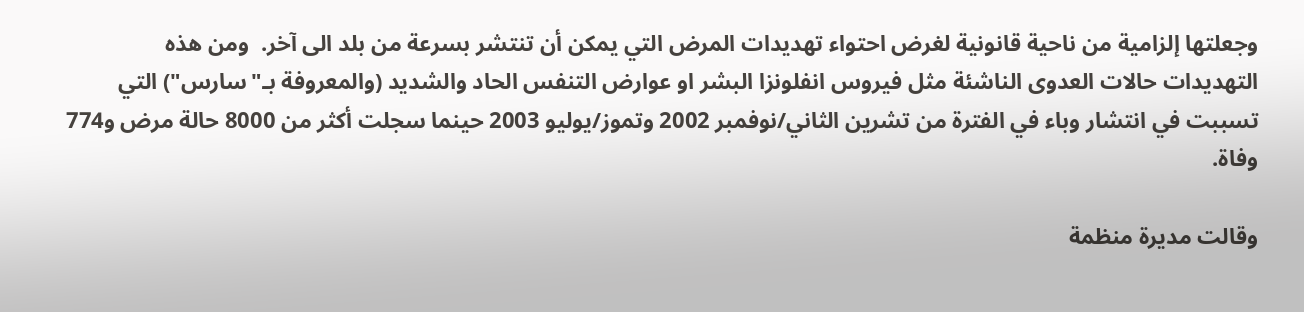وجعلتها إلزامية من ناحية قانونية لغرض احتواء تهديدات المرض التي يمكن أن تنتشر بسرعة من بلد الى آخر.  ومن هذه التهديدات حالات العدوى الناشئة مثل فيروس انفلونزا البشر او عوارض التنفس الحاد والشديد (والمعروفة بـ"سارس") التي تسببت في انتشار وباء في الفترة من تشرين الثاني/نوفمبر 2002 وتموز/يوليو 2003 حينما سجلت أكثر من 8000 حالة مرض و774 وفاة.

وقالت مديرة منظمة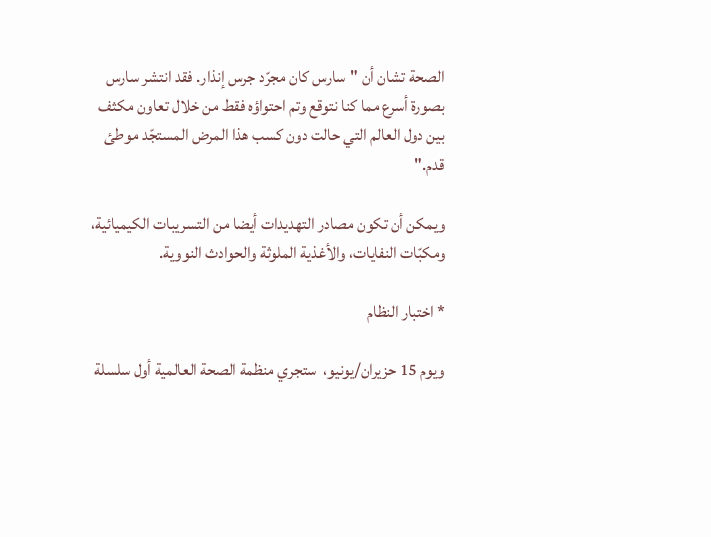الصحة تشان أن "سارس كان مجرّد جرس إنذار. فقد انتشر سارس بصورة أسرع مما كنا نتوقع وتم احتواؤه فقط من خلال تعاون مكثف بين دول العالم التي حالت دون كسب هذا المرض المستجّد موطئ قدم."

ويمكن أن تكون مصادر التهديدات أيضا من التسريبات الكيميائية، ومكبّات النفايات، والأغذية الملوثة والحوادث النووية.

* اختبار النظام

ويوم 15 حزيران/يونيو،  ستجري منظمة الصحة العالمية أول سلسلة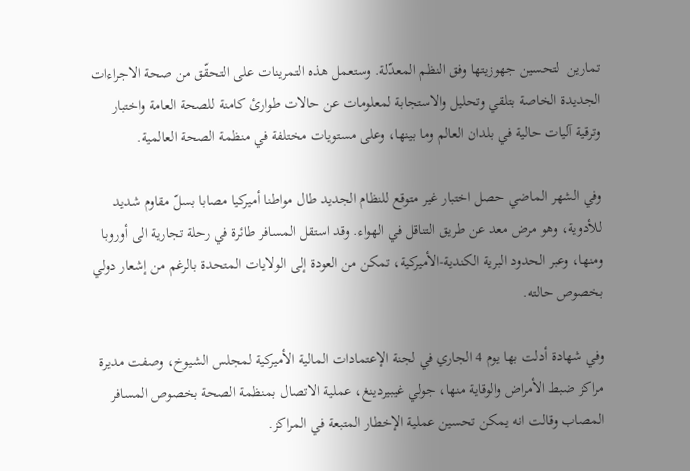تمارين  لتحسين جهوزيتها وفق النظم المعدّلة. وستعمل هذه التمرينات على التحقّق من صحة الاجراءات الجديدة الخاصة بتلقي وتحليل والاستجابة لمعلومات عن حالات طوارئ كامنة للصحة العامة واختبار وترقية آليات حالية في بلدان العالم وما بينها، وعلى مستويات مختلفة في منظمة الصحة العالمية.

وفي الشهر الماضي حصل اختبار غير متوقع للنظام الجديد طال مواطنا أميركيا مصابا بسلّ مقاوم شديد للأدوية، وهو مرض معد عن طريق التناقل في الهواء. وقد استقل المسافر طائرة في رحلة تجارية الى أوروبا ومنها، وعبر الحدود البرية الكندية-الأميركية، تمكن من العودة إلى الولايات المتحدة بالرغم من إشعار دولي بخصوص حالته.

وفي شهادة أدلت بها يوم 4 الجاري في لجنة الإعتمادات المالية الأميركية لمجلس الشيوخ، وصفت مديرة مراكز ضبط الأمراض والوقاية منها، جولي غيبيردينغ، عملية الاتصال بمنظمة الصحة بخصوص المسافر المصاب وقالت انه يمكن تحسين عملية الإخطار المتبعة في المراكز.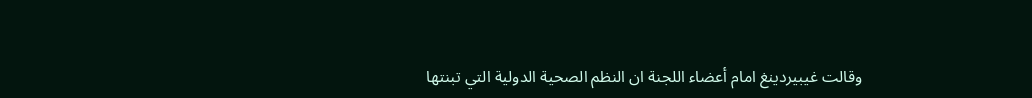وقالت غيبيردينغ امام أعضاء اللجنة ان النظم الصحية الدولية التي تبنتها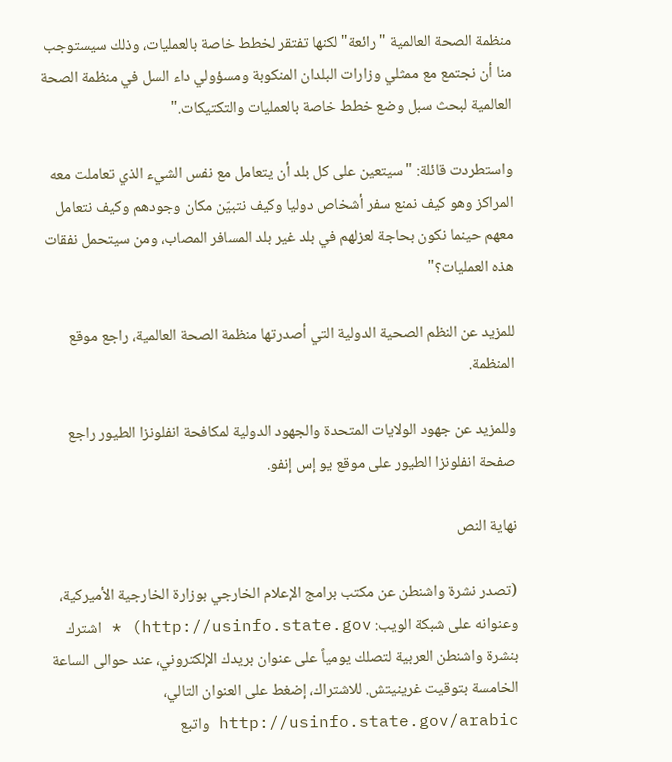منظمة الصحة العالمية "رائعة" لكنها تفتقر لخطط خاصة بالعمليات، وذلك سيستوجب منا أن نجتمع مع ممثلي وزارات البلدان المنكوبة ومسؤولي داء السل في منظمة الصحة العالمية لبحث سبل وضع خطط خاصة بالعمليات والتكتيكات."

واستطردت قائلة: "سيتعين على كل بلد أن يتعامل مع نفس الشيء الذي تعاملت معه المراكز وهو كيف نمنع سفر أشخاص دوليا وكيف نتبيّن مكان وجودهم وكيف نتعامل معهم حينما نكون بحاجة لعزلهم في بلد غير بلد المسافر المصاب، ومن سيتحمل نفقات هذه العمليات؟"

للمزيد عن النظم الصحية الدولية التي أصدرتها منظمة الصحة العالمية، راجع موقع المنظمة.

وللمزيد عن جهود الولايات المتحدة والجهود الدولية لمكافحة انفلونزا الطيور راجع صفحة انفلونزا الطيور على موقع يو إس إنفو.

نهاية النص

(تصدر نشرة واشنطن عن مكتب برامج الإعلام الخارجي بوزارة الخارجية الأميركية، وعنوانه على شبكة الويب: http://usinfo.state.gov) * اشترك بنشرة واشنطن العربية لتصلك يومياً على عنوان بريدك الإلكتروني، عند حوالى الساعة الخامسة بتوقيت غرينيتش. للاشتراك، إضغط على العنوان التالي، http://usinfo.state.gov/arabic واتبع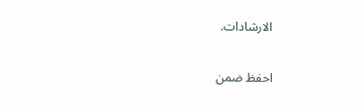الارشادات.

احفظ ضمن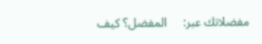مفضلاتك عبر:     المفضل؟ كيف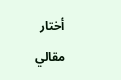أختار مقالي